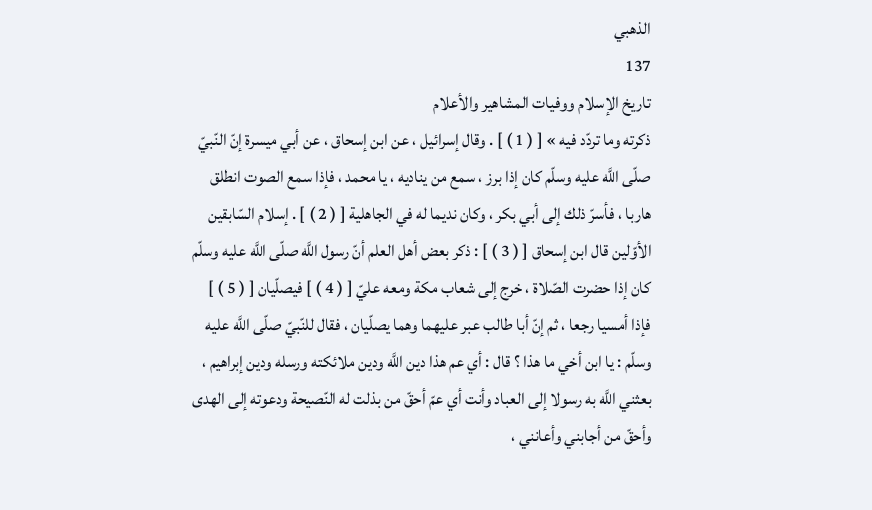الذهبي
137
تاريخ الإسلام ووفيات المشاهير والأعلام
ذكرته وما تردّد فيه » [ ( 1 ) ] . وقال إسرائيل ، عن ابن إسحاق ، عن أبي ميسرة إنّ النّبيّ صلّى اللَّه عليه وسلّم كان إذا برز ، سمع من يناديه ، يا محمد ، فإذا سمع الصوت انطلق هاربا ، فأسرّ ذلك إلى أبي بكر ، وكان نديما له في الجاهلية [ ( 2 ) ] . إسلام السّابقين الأوّلين قال ابن إسحاق [ ( 3 ) ] : ذكر بعض أهل العلم أنّ رسول اللَّه صلّى اللَّه عليه وسلّم كان إذا حضرت الصّلاة ، خرج إلى شعاب مكة ومعه عليّ [ ( 4 ) ] فيصلّيان [ ( 5 ) ] فإذا أمسيا رجعا ، ثم إنّ أبا طالب عبر عليهما وهما يصلّيان ، فقال للنّبيّ صلّى اللَّه عليه وسلّم : يا ابن أخي ما هذا ؟ قال : أي عم هذا دين اللَّه ودين ملائكته ورسله ودين إبراهيم ، بعثني اللَّه به رسولا إلى العباد وأنت أي عمّ أحقّ من بذلت له النّصيحة ودعوته إلى الهدى وأحقّ من أجابني وأعانني ،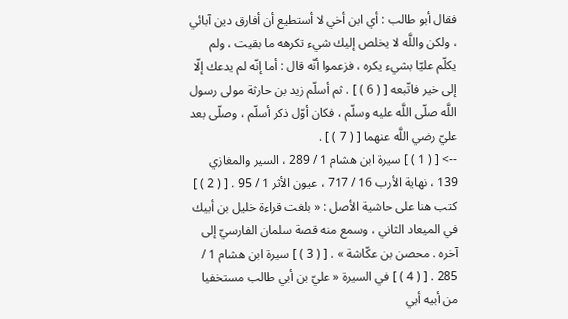فقال أبو طالب : أي ابن أخي لا أستطيع أن أفارق دين آبائي ، ولكن واللَّه لا يخلص إليك شيء تكرهه ما بقيت ، ولم يكلّم عليّا بشيء يكره ، فزعموا أنّه قال : أما إنّه لم يدعك إلّا إلى خير فاتّبعه [ ( 6 ) ] . ثم أسلّم زيد بن حارثة مولى رسول اللَّه صلّى اللَّه عليه وسلّم ، فكان أوّل ذكر أسلّم ، وصلّى بعد عليّ رضي اللَّه عنهما [ ( 7 ) ] .
--> [ ( 1 ) ] سيرة ابن هشام 1 / 289 ، السير والمغازي 139 ، نهاية الأرب 16 / 717 ، عيون الأثر 1 / 95 . [ ( 2 ) ] كتب هنا على حاشية الأصل : « بلغت قراءة خليل بن أبيك في الميعاد الثاني ، وسمع منه قصة سلمان الفارسيّ إلى آخره . محصن بن عكّاشة » . [ ( 3 ) ] سيرة ابن هشام 1 / 285 . [ ( 4 ) ] في السيرة « عليّ بن أبي طالب مستخفيا من أبيه أبي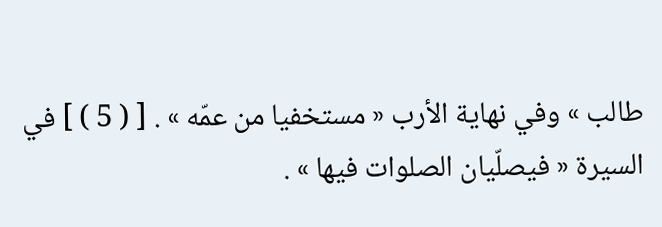طالب » وفي نهاية الأرب « مستخفيا من عمّه » . [ ( 5 ) ] في السيرة « فيصلّيان الصلوات فيها » .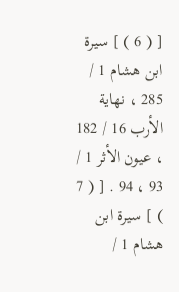[ ( 6 ) ] سيرة ابن هشام 1 / 285 ، نهاية الأرب 16 / 182 ، عيون الأثر 1 / 93 ، 94 . [ ( 7 ) ] سيرة ابن هشام 1 /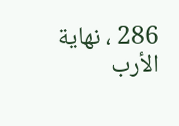286 ، نهاية الأرب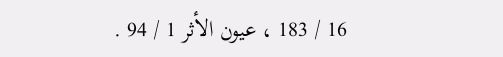16 / 183 ، عيون الأثر 1 / 94 .